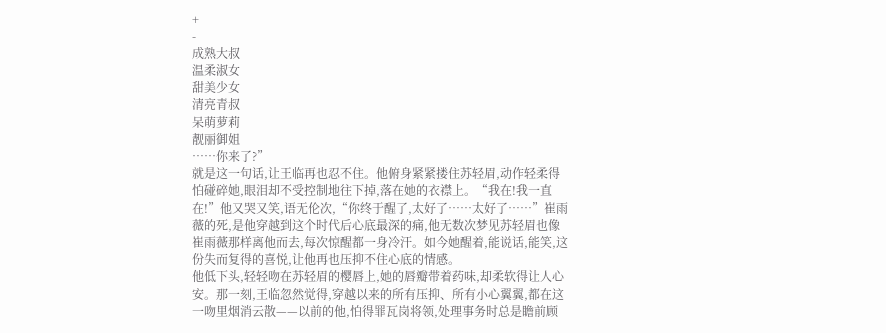+
-
成熟大叔
温柔淑女
甜美少女
清亮青叔
呆萌萝莉
靓丽御姐
……你来了?”
就是这一句话,让王临再也忍不住。他俯身紧紧搂住苏轻眉,动作轻柔得怕碰碎她,眼泪却不受控制地往下掉,落在她的衣襟上。“我在!我一直在!”他又哭又笑,语无伦次,“你终于醒了,太好了……太好了……”崔雨薇的死,是他穿越到这个时代后心底最深的痛,他无数次梦见苏轻眉也像崔雨薇那样离他而去,每次惊醒都一身冷汗。如今她醒着,能说话,能笑,这份失而复得的喜悦,让他再也压抑不住心底的情感。
他低下头,轻轻吻在苏轻眉的樱唇上,她的唇瓣带着药味,却柔软得让人心安。那一刻,王临忽然觉得,穿越以来的所有压抑、所有小心翼翼,都在这一吻里烟消云散——以前的他,怕得罪瓦岗将领,处理事务时总是瞻前顾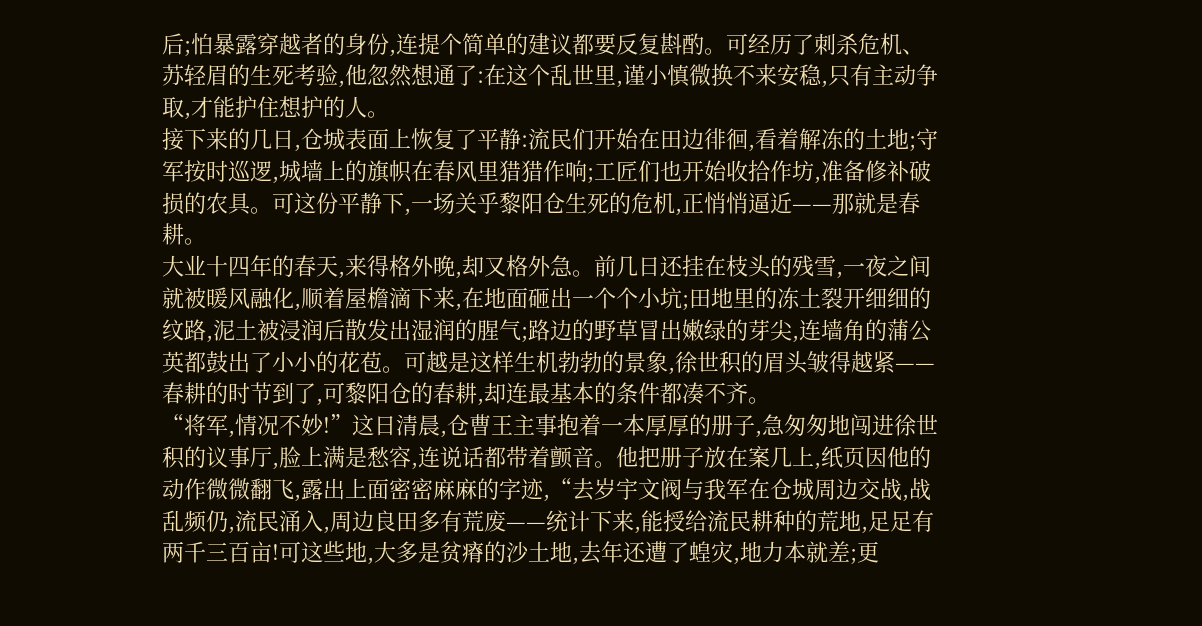后;怕暴露穿越者的身份,连提个简单的建议都要反复斟酌。可经历了刺杀危机、苏轻眉的生死考验,他忽然想通了:在这个乱世里,谨小慎微换不来安稳,只有主动争取,才能护住想护的人。
接下来的几日,仓城表面上恢复了平静:流民们开始在田边徘徊,看着解冻的土地;守军按时巡逻,城墙上的旗帜在春风里猎猎作响;工匠们也开始收拾作坊,准备修补破损的农具。可这份平静下,一场关乎黎阳仓生死的危机,正悄悄逼近——那就是春耕。
大业十四年的春天,来得格外晚,却又格外急。前几日还挂在枝头的残雪,一夜之间就被暖风融化,顺着屋檐滴下来,在地面砸出一个个小坑;田地里的冻土裂开细细的纹路,泥土被浸润后散发出湿润的腥气;路边的野草冒出嫩绿的芽尖,连墙角的蒲公英都鼓出了小小的花苞。可越是这样生机勃勃的景象,徐世积的眉头皱得越紧——春耕的时节到了,可黎阳仓的春耕,却连最基本的条件都凑不齐。
“将军,情况不妙!”这日清晨,仓曹王主事抱着一本厚厚的册子,急匆匆地闯进徐世积的议事厅,脸上满是愁容,连说话都带着颤音。他把册子放在案几上,纸页因他的动作微微翻飞,露出上面密密麻麻的字迹,“去岁宇文阀与我军在仓城周边交战,战乱频仍,流民涌入,周边良田多有荒废——统计下来,能授给流民耕种的荒地,足足有两千三百亩!可这些地,大多是贫瘠的沙土地,去年还遭了蝗灾,地力本就差;更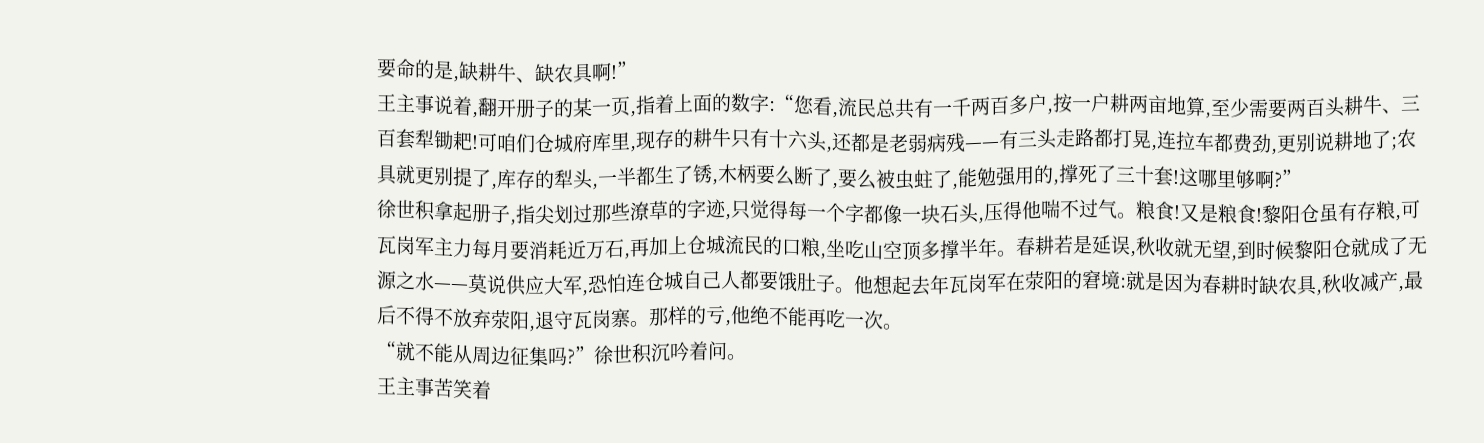要命的是,缺耕牛、缺农具啊!”
王主事说着,翻开册子的某一页,指着上面的数字:“您看,流民总共有一千两百多户,按一户耕两亩地算,至少需要两百头耕牛、三百套犁锄耙!可咱们仓城府库里,现存的耕牛只有十六头,还都是老弱病残——有三头走路都打晃,连拉车都费劲,更别说耕地了;农具就更别提了,库存的犁头,一半都生了锈,木柄要么断了,要么被虫蛀了,能勉强用的,撑死了三十套!这哪里够啊?”
徐世积拿起册子,指尖划过那些潦草的字迹,只觉得每一个字都像一块石头,压得他喘不过气。粮食!又是粮食!黎阳仓虽有存粮,可瓦岗军主力每月要消耗近万石,再加上仓城流民的口粮,坐吃山空顶多撑半年。春耕若是延误,秋收就无望,到时候黎阳仓就成了无源之水——莫说供应大军,恐怕连仓城自己人都要饿肚子。他想起去年瓦岗军在荥阳的窘境:就是因为春耕时缺农具,秋收减产,最后不得不放弃荥阳,退守瓦岗寨。那样的亏,他绝不能再吃一次。
“就不能从周边征集吗?”徐世积沉吟着问。
王主事苦笑着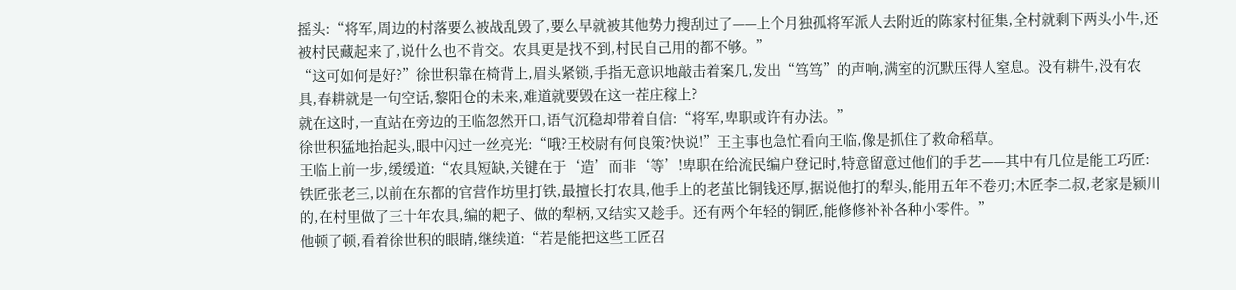摇头:“将军,周边的村落要么被战乱毁了,要么早就被其他势力搜刮过了——上个月独孤将军派人去附近的陈家村征集,全村就剩下两头小牛,还被村民藏起来了,说什么也不肯交。农具更是找不到,村民自己用的都不够。”
“这可如何是好?”徐世积靠在椅背上,眉头紧锁,手指无意识地敲击着案几,发出“笃笃”的声响,满室的沉默压得人窒息。没有耕牛,没有农具,春耕就是一句空话,黎阳仓的未来,难道就要毁在这一茬庄稼上?
就在这时,一直站在旁边的王临忽然开口,语气沉稳却带着自信:“将军,卑职或许有办法。”
徐世积猛地抬起头,眼中闪过一丝亮光:“哦?王校尉有何良策?快说!”王主事也急忙看向王临,像是抓住了救命稻草。
王临上前一步,缓缓道:“农具短缺,关键在于‘造’而非‘等’!卑职在给流民编户登记时,特意留意过他们的手艺——其中有几位是能工巧匠:铁匠张老三,以前在东都的官营作坊里打铁,最擅长打农具,他手上的老茧比铜钱还厚,据说他打的犁头,能用五年不卷刃;木匠李二叔,老家是颍川的,在村里做了三十年农具,编的耙子、做的犁柄,又结实又趁手。还有两个年轻的铜匠,能修修补补各种小零件。”
他顿了顿,看着徐世积的眼睛,继续道:“若是能把这些工匠召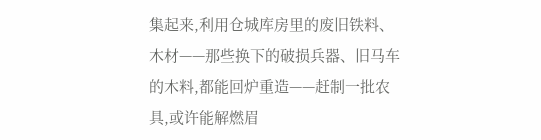集起来,利用仓城库房里的废旧铁料、木材——那些换下的破损兵器、旧马车的木料,都能回炉重造——赶制一批农具,或许能解燃眉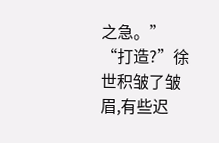之急。”
“打造?”徐世积皱了皱眉,有些迟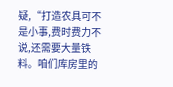疑,“打造农具可不是小事,费时费力不说,还需要大量铁料。咱们库房里的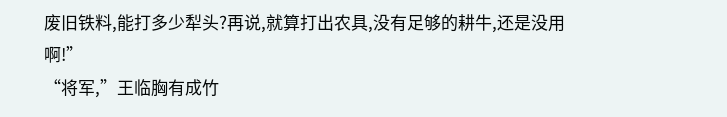废旧铁料,能打多少犁头?再说,就算打出农具,没有足够的耕牛,还是没用啊!”
“将军,”王临胸有成竹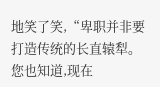地笑了笑,“卑职并非要打造传统的长直辕犁。您也知道,现在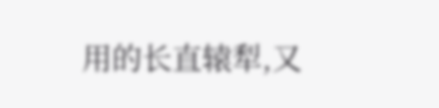用的长直辕犁,又